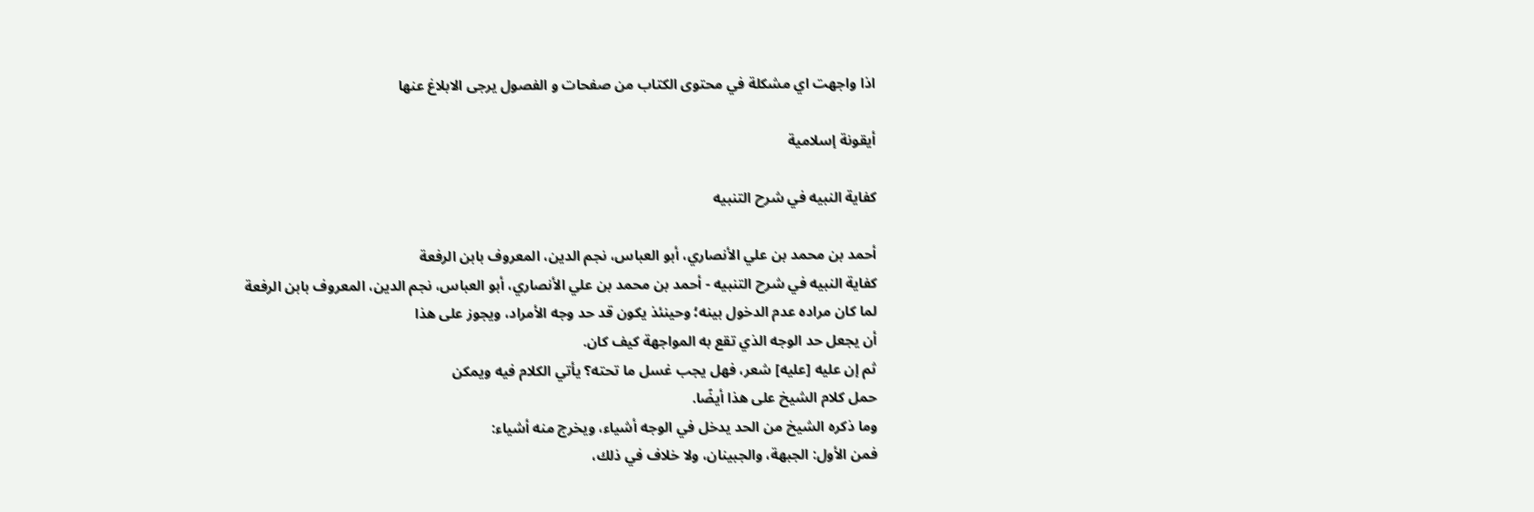اذا واجهت اي مشكلة في محتوى الكتاب من صفحات و الفصول يرجى الابلاغ عنها

أيقونة إسلامية

كفاية النبيه في شرح التنبيه

أحمد بن محمد بن علي الأنصاري، أبو العباس، نجم الدين، المعروف بابن الرفعة
كفاية النبيه في شرح التنبيه - أحمد بن محمد بن علي الأنصاري، أبو العباس، نجم الدين، المعروف بابن الرفعة
لما كان مراده عدم الدخول بينه؛ وحينئذ يكون قد حد وجه الأمراد، ويجوز على هذا
أن يجعل حد الوجه الذي تقع به المواجهة كيف كان.
ثم إن عليه [عليه] شعر، فهل يجب غسل ما تحته؟ يأتي الكلام فيه ويمكن
حمل كلام الشيخ على هذا أيضًا.
وما ذكره الشيخ من الحد يدخل في الوجه أشياء، ويخرج منه أشياء:
فمن الأول: الجبهة، والجبينان، ولا خلاف في ذلك،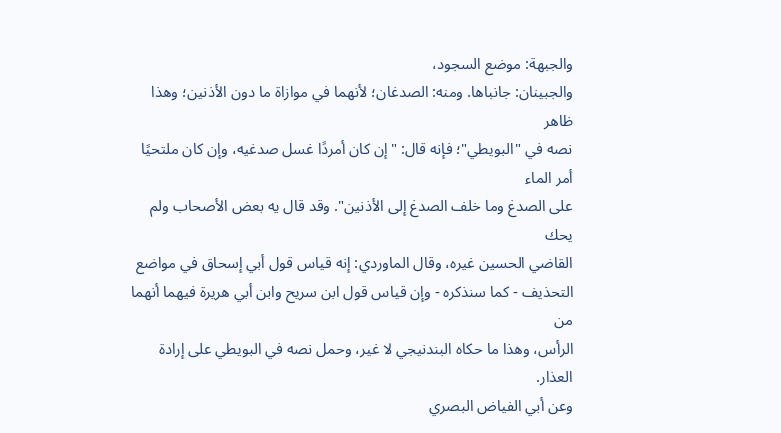والجبهة: موضع السجود،
والجبينان: جانباها. ومنه: الصدغان؛ لأنهما في موازاة ما دون الأذنين؛ وهذا ظاهر
نصه في "البويطي"؛ فإنه قال: "إن كان أمردًا غسل صدغيه، وإن كان ملتحيًا أمر الماء
على الصدغ وما خلف الصدغ إلى الأذنين". وقد قال يه بعض الأصحاب ولم يحك
القاضي الحسين غيره، وقال الماوردي: إنه قياس قول أبي إسحاق في مواضع
التحذيف - كما سنذكره - وإن قياس قول ابن سريح وابن أبي هريرة فيهما أنهما من
الرأس، وهذا ما حكاه البندنيجي لا غير، وحمل نصه في البويطي على إرادة العذار.
وعن أبي الفياض البصري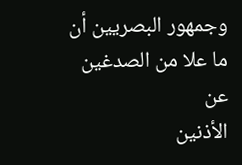وجمهور البصريين أن ما علا من الصدغين عن
الأذنين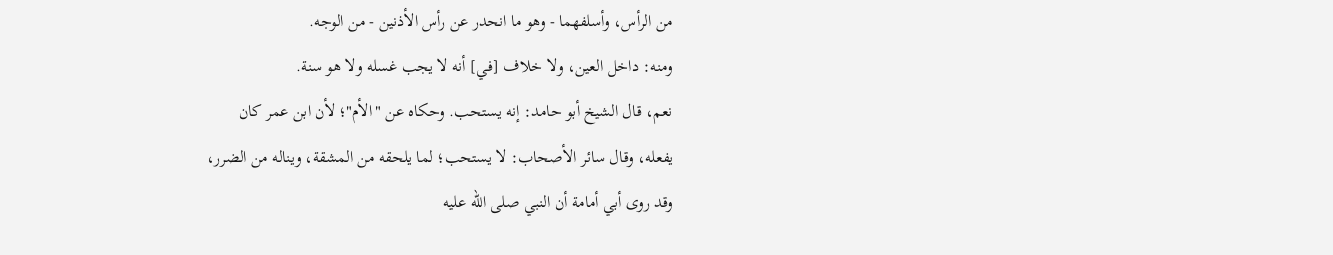من الرأس، وأسلفهما - وهو ما انحدر عن رأس الأذنين - من الوجه.
ومنه: داخل العين، ولا خلاف [في] أنه لا يجب غسله ولا هو سنة.
نعم، قال الشيخ أبو حامد: إنه يستحب. وحكاه عن "الأم"؛ لأن ابن عمر كان
يفعله، وقال سائر الأصحاب: لا يستحب؛ لما يلحقه من المشقة، ويناله من الضرر،
وقد روى أبي أمامة أن النبي صلى الله عليه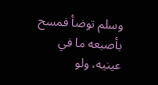وسلم توضأ فمسح بأصبعه ما في عينيه، ولو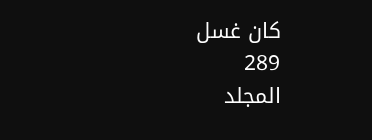كان غسل
289
المجلد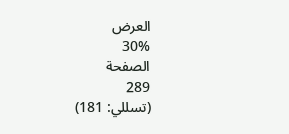العرض
30%
الصفحة
289
(تسللي: 181)